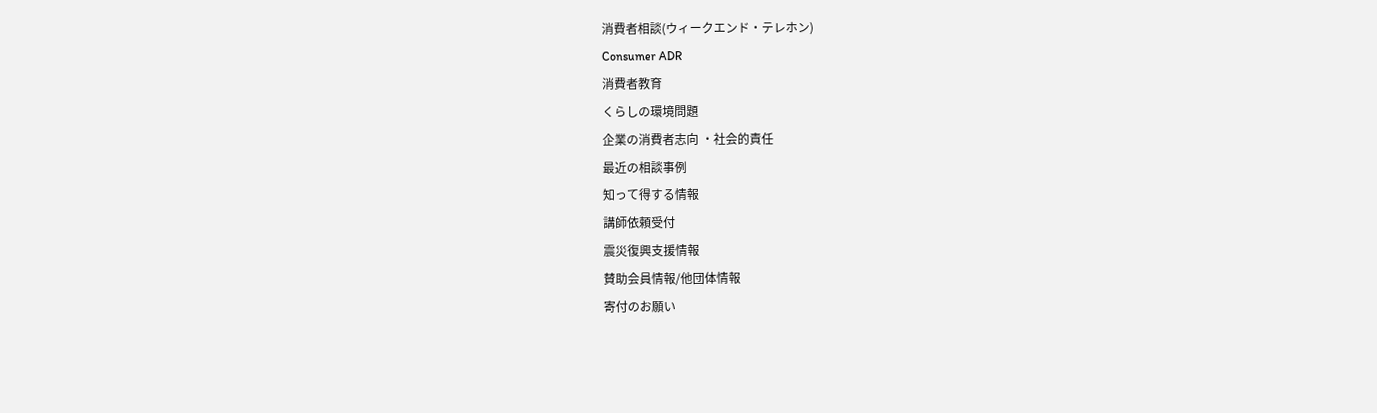消費者相談(ウィークエンド・テレホン)
Consumer ADR
消費者教育
くらしの環境問題
企業の消費者志向 ・社会的責任
最近の相談事例
知って得する情報
講師依頼受付
震災復興支援情報
賛助会員情報/他団体情報
寄付のお願い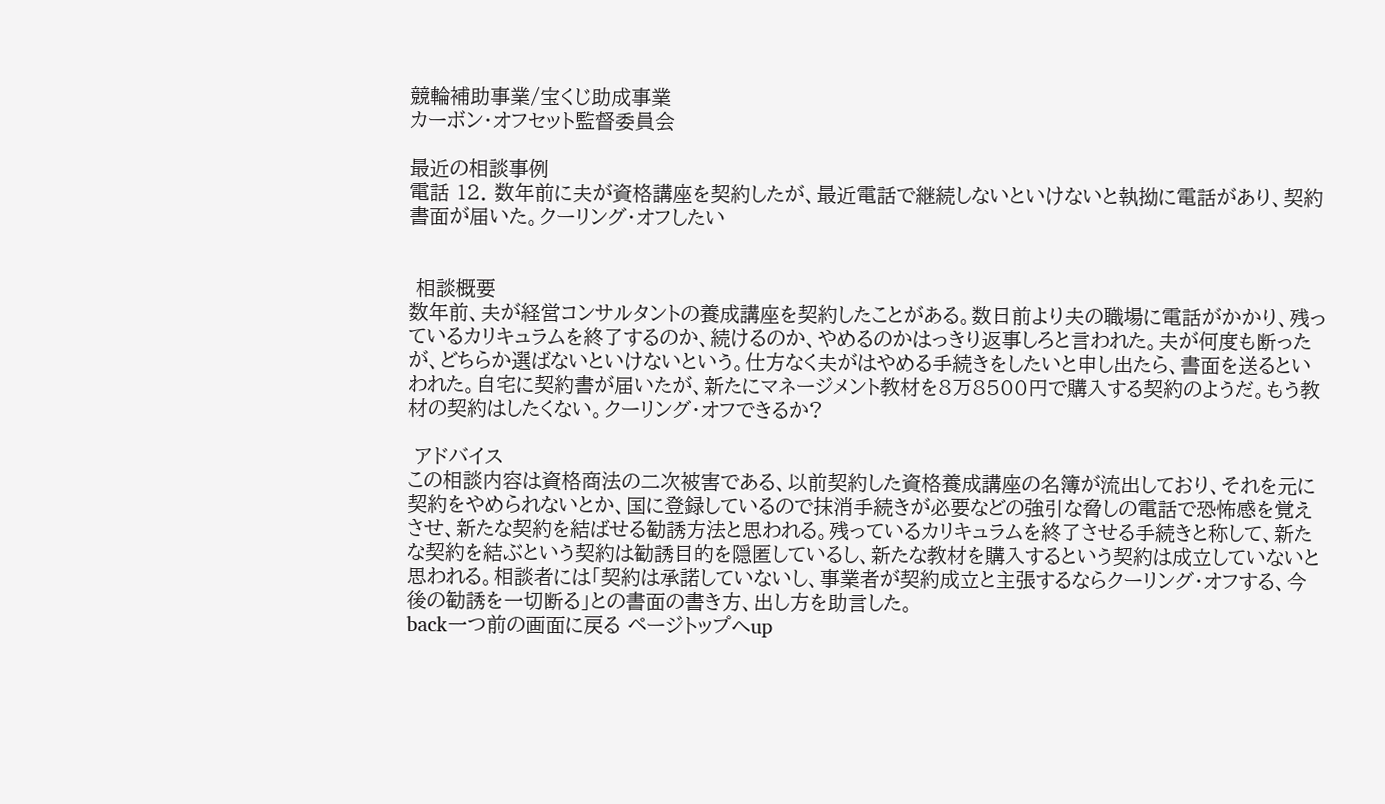競輪補助事業/宝くじ助成事業
カーボン・オフセット監督委員会

最近の相談事例
電話 12. 数年前に夫が資格講座を契約したが、最近電話で継続しないといけないと執拗に電話があり、契約書面が届いた。クーリング・オフしたい


 相談概要
数年前、夫が経営コンサルタントの養成講座を契約したことがある。数日前より夫の職場に電話がかかり、残っているカリキュラムを終了するのか、続けるのか、やめるのかはっきり返事しろと言われた。夫が何度も断ったが、どちらか選ばないといけないという。仕方なく夫がはやめる手続きをしたいと申し出たら、書面を送るといわれた。自宅に契約書が届いたが、新たにマネージメント教材を8万8500円で購入する契約のようだ。もう教材の契約はしたくない。クーリング・オフできるか?

 アドバイス
この相談内容は資格商法の二次被害である、以前契約した資格養成講座の名簿が流出しており、それを元に契約をやめられないとか、国に登録しているので抹消手続きが必要などの強引な脅しの電話で恐怖感を覚えさせ、新たな契約を結ばせる勧誘方法と思われる。残っているカリキュラムを終了させる手続きと称して、新たな契約を結ぶという契約は勧誘目的を隠匿しているし、新たな教材を購入するという契約は成立していないと思われる。相談者には「契約は承諾していないし、事業者が契約成立と主張するならクーリング・オフする、今後の勧誘を一切断る」との書面の書き方、出し方を助言した。
back一つ前の画面に戻る ページトップへup